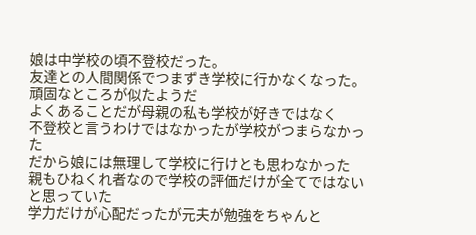娘は中学校の頃不登校だった。
友達との人間関係でつまずき学校に行かなくなった。
頑固なところが似たようだ
よくあることだが母親の私も学校が好きではなく
不登校と言うわけではなかったが学校がつまらなかった
だから娘には無理して学校に行けとも思わなかった
親もひねくれ者なので学校の評価だけが全てではないと思っていた
学力だけが心配だったが元夫が勉強をちゃんと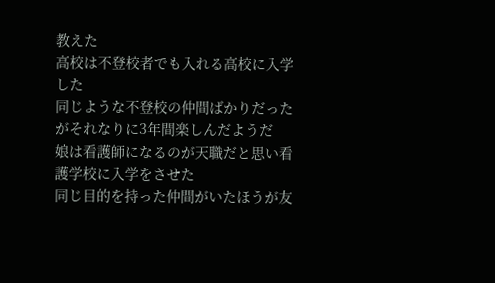教えた
高校は不登校者でも入れる高校に入学した
同じような不登校の仲間ばかりだったがそれなりに3年間楽しんだようだ
娘は看護師になるのが天職だと思い看護学校に入学をさせた
同じ目的を持った仲間がいたほうが友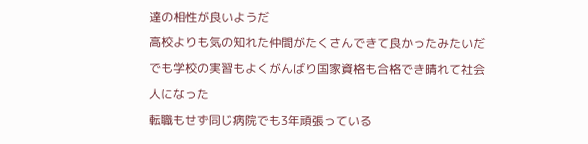達の相性が良いようだ
高校よりも気の知れた仲間がたくさんできて良かったみたいだ
でも学校の実習もよくがんばり国家資格も合格でき晴れて社会人になった
転職もせず同じ病院でも3年頑張っている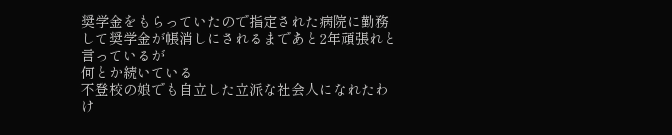奨学金をもらっていたので指定された病院に勤務して奨学金が帳消しにされるまであと2年頑張れと言っているが
何とか続いている
不登校の娘でも自立した立派な社会人になれたわけ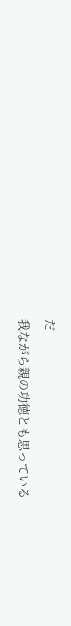だ
我ながら親の功徳とも思っている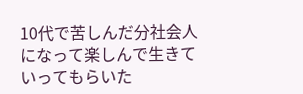10代で苦しんだ分社会人になって楽しんで生きていってもらいた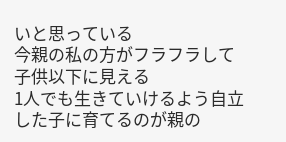いと思っている
今親の私の方がフラフラして子供以下に見える
1人でも生きていけるよう自立した子に育てるのが親の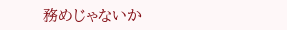務めじゃないか